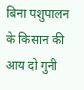बिना पशुपालन के किसान की आय दो गुनी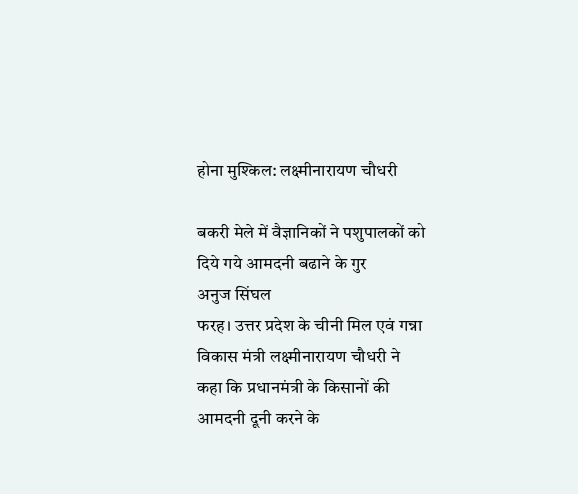होना मुश्किल: लक्ष्मीनारायण चौधरी

बकरी मेले में वैज्ञानिकों ने पशुपालकों को दिये गये आमदनी बढाने के गुर
अनुज सिंघल
फरह। उत्तर प्रदेश के चीनी मिल एवं गन्ना विकास मंत्री लक्ष्मीनारायण चौधरी ने कहा कि प्रधानमंत्री के किसानों की आमदनी दूनी करने के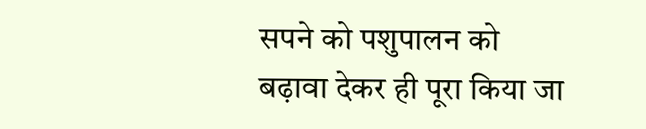सपने को पशुपालन को बढ़ावा देकर ही पूरा किया जा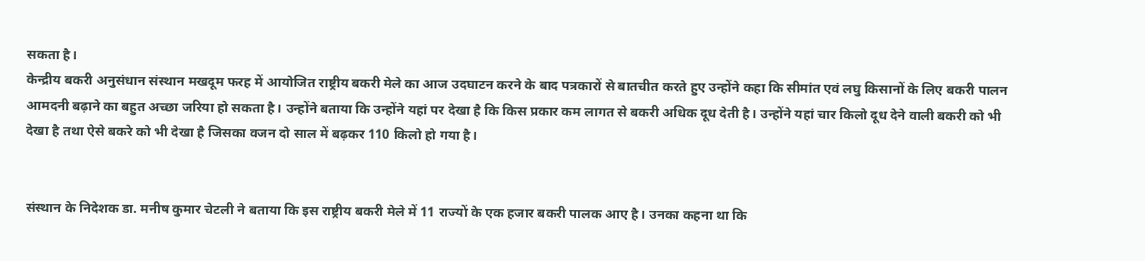सकता है।
केन्द्रीय बकरी अनुसंधान संस्थान मखदूम फरह में आयोजित राष्ट्रीय बकरी मेले का आज उदघाटन करने के बाद पत्रकारों से बातचीत करते हुए उन्होंने कहा कि सीमांत एवं लघु किसानों के लिए बकरी पालन आमदनी बढ़ाने का बहुत अच्छा जरिया हो सकता है। उन्होंने बताया कि उन्होंने यहां पर देखा है कि किस प्रकार कम लागत से बकरी अधिक दूध देती है। उन्होंने यहां चार किलो दूध देने वाली बकरी को भी देखा है तथा ऐसे बकरे को भी देखा है जिसका वजन दो साल में बढ़कर 110 किलो हो गया है।


संस्थान के निदेशक डा. मनीष कुमार चेटली ने बताया कि इस राष्ट्रीय बकरी मेले में 11 राज्यों के एक हजार बकरी पालक आए है। उनका कहना था कि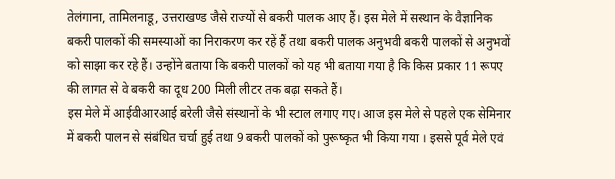तेलंगाना, तामिलनाडू, उत्तराखण्ड जैसे राज्यों से बकरी पालक आए हैं। इस मेले में सस्थान के वैज्ञानिक बकरी पालकों की समस्याओं का निराकरण कर रहें हैं तथा बकरी पालक अनुभवी बकरी पालकों से अनुभवों को साझा कर रहे हैं। उन्होंने बताया कि बकरी पालकों को यह भी बताया गया है कि किस प्रकार 11 रूपए की लागत से वे बकरी का दूध 200 मिली लीटर तक बढ़ा सकते हैं।
इस मेले में आईवीआरआई बरेली जैसे संस्थानों के भी स्टाल लगाए गए। आज इस मेले से पहले एक सेमिनार में बकरी पालन से संबंधित चर्चा हुई तथा 9 बकरी पालकों को पुरूष्कृत भी किया गया । इससे पूर्व मेले एवं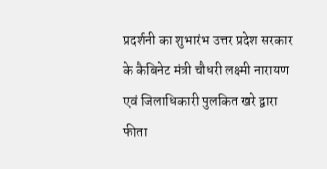प्रदर्शनी का शुभारंभ उत्तर प्रदेश सरकार के कैबिनेट मंत्री चौधरी लक्ष्मी नारायण एवं जिलाधिकारी पुलकित खरे द्वारा फीता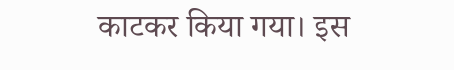काटकर किया गया। इस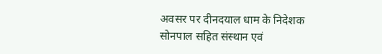अवसर पर दीनदयाल धाम के निदेशक सोनपाल सहित संस्थान एवं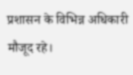प्रशासन के विभिन्न अधिकारी मौजूद रहे।